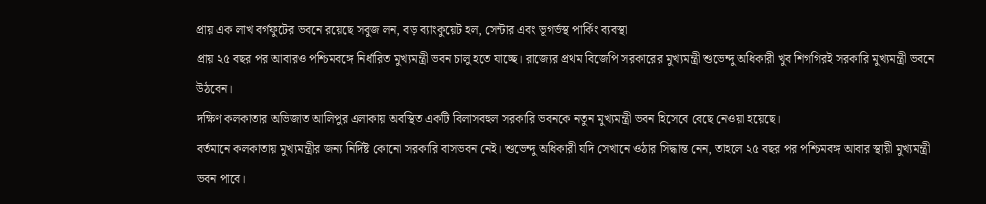প্রায় এক লাখ বর্গফুটের ভবনে রয়েছে সবুজ লন, বড় ব্যাংকুয়েট হল, সেন্টার এবং ভূগর্ভস্থ পার্কিং ব্যবস্থা
প্রায় ২৫ বছর পর আবারও পশ্চিমবঙ্গে নির্ধারিত মুখ্যমন্ত্রী ভবন চালু হতে যাচ্ছে। রাজ্যের প্রথম বিজেপি সরকারের মুখ্যমন্ত্রী শুভেন্দু অধিকারী খুব শিগগিরই সরকারি মুখ্যমন্ত্রী ভবনে উঠবেন।
দক্ষিণ কলকাতার অভিজাত আলিপুর এলাকায় অবস্থিত একটি বিলাসবহুল সরকারি ভবনকে নতুন মুখ্যমন্ত্রী ভবন হিসেবে বেছে নেওয়া হয়েছে।
বর্তমানে কলকাতায় মুখ্যমন্ত্রীর জন্য নির্দিষ্ট কোনো সরকারি বাসভবন নেই। শুভেন্দু অধিকারী যদি সেখানে ওঠার সিদ্ধান্ত নেন, তাহলে ২৫ বছর পর পশ্চিমবঙ্গ আবার স্থায়ী মুখ্যমন্ত্রী ভবন পাবে।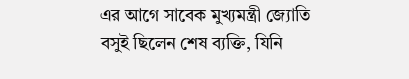এর আগে সাবেক মুখ্যমন্ত্রী জ্যোতি বসুই ছিলেন শেষ ব্যক্তি, যিনি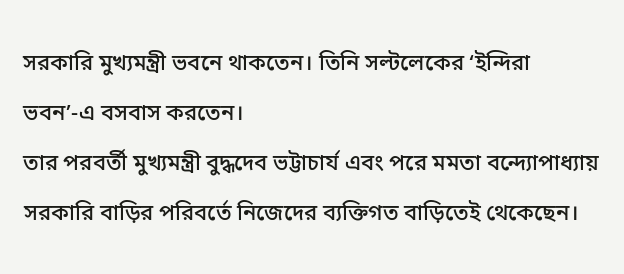সরকারি মুখ্যমন্ত্রী ভবনে থাকতেন। তিনি সল্টলেকের ‘ইন্দিরা ভবন’-এ বসবাস করতেন।
তার পরবর্তী মুখ্যমন্ত্রী বুদ্ধদেব ভট্টাচার্য এবং পরে মমতা বন্দ্যোপাধ্যায় সরকারি বাড়ির পরিবর্তে নিজেদের ব্যক্তিগত বাড়িতেই থেকেছেন।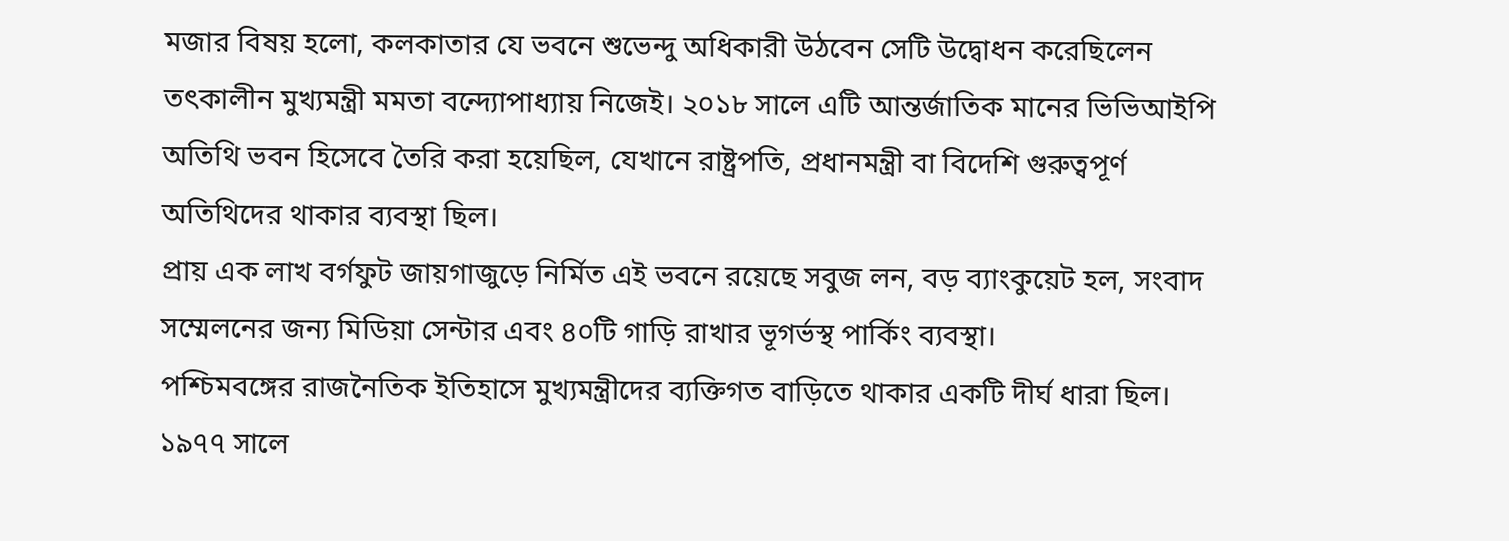মজার বিষয় হলো, কলকাতার যে ভবনে শুভেন্দু অধিকারী উঠবেন সেটি উদ্বোধন করেছিলেন তৎকালীন মুখ্যমন্ত্রী মমতা বন্দ্যোপাধ্যায় নিজেই। ২০১৮ সালে এটি আন্তর্জাতিক মানের ভিভিআইপি অতিথি ভবন হিসেবে তৈরি করা হয়েছিল, যেখানে রাষ্ট্রপতি, প্রধানমন্ত্রী বা বিদেশি গুরুত্বপূর্ণ অতিথিদের থাকার ব্যবস্থা ছিল।
প্রায় এক লাখ বর্গফুট জায়গাজুড়ে নির্মিত এই ভবনে রয়েছে সবুজ লন, বড় ব্যাংকুয়েট হল, সংবাদ সম্মেলনের জন্য মিডিয়া সেন্টার এবং ৪০টি গাড়ি রাখার ভূগর্ভস্থ পার্কিং ব্যবস্থা।
পশ্চিমবঙ্গের রাজনৈতিক ইতিহাসে মুখ্যমন্ত্রীদের ব্যক্তিগত বাড়িতে থাকার একটি দীর্ঘ ধারা ছিল। ১৯৭৭ সালে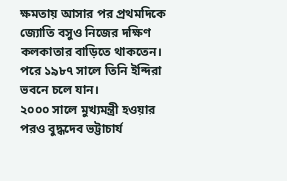ক্ষমতায় আসার পর প্রথমদিকে জ্যোতি বসুও নিজের দক্ষিণ কলকাতার বাড়িতে থাকতেন। পরে ১৯৮৭ সালে তিনি ইন্দিরা ভবনে চলে যান।
২০০০ সালে মুখ্যমন্ত্রী হওয়ার পরও বুদ্ধদেব ভট্টাচার্য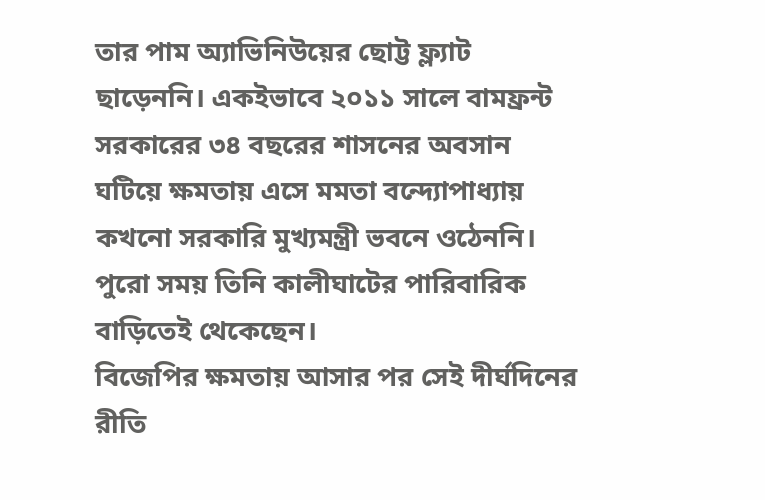তার পাম অ্যাভিনিউয়ের ছোট্ট ফ্ল্যাট ছাড়েননি। একইভাবে ২০১১ সালে বামফ্রন্ট সরকারের ৩৪ বছরের শাসনের অবসান ঘটিয়ে ক্ষমতায় এসে মমতা বন্দ্যোপাধ্যায় কখনো সরকারি মুখ্যমন্ত্রী ভবনে ওঠেননি। পুরো সময় তিনি কালীঘাটের পারিবারিক বাড়িতেই থেকেছেন।
বিজেপির ক্ষমতায় আসার পর সেই দীর্ঘদিনের রীতি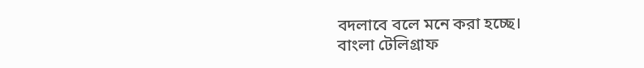বদলাবে বলে মনে করা হচ্ছে।
বাংলা টেলিগ্রাফ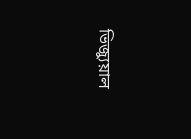ভিজ্যুয়াল